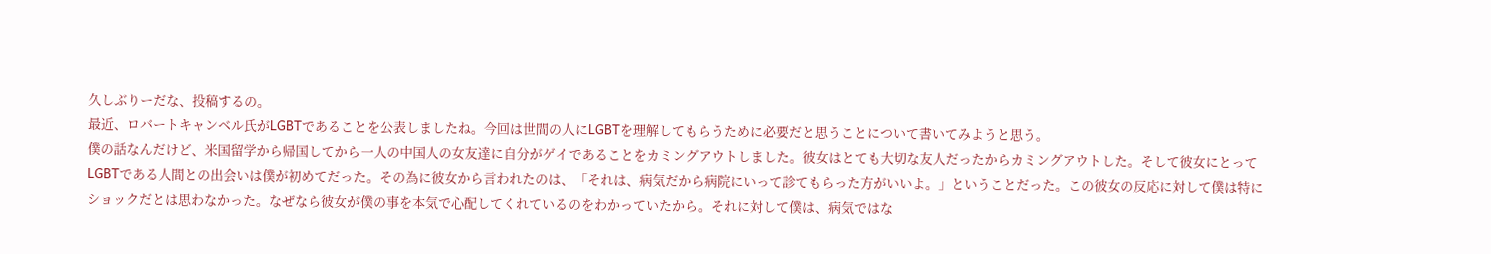久しぶりーだな、投稿するの。
最近、ロバートキャンベル氏がLGBTであることを公表しましたね。今回は世間の人にLGBTを理解してもらうために必要だと思うことについて書いてみようと思う。
僕の話なんだけど、米国留学から帰国してから一人の中国人の女友達に自分がゲイであることをカミングアウトしました。彼女はとても大切な友人だったからカミングアウトした。そして彼女にとってLGBTである人間との出会いは僕が初めてだった。その為に彼女から言われたのは、「それは、病気だから病院にいって診てもらった方がいいよ。」ということだった。この彼女の反応に対して僕は特にショックだとは思わなかった。なぜなら彼女が僕の事を本気で心配してくれているのをわかっていたから。それに対して僕は、病気ではな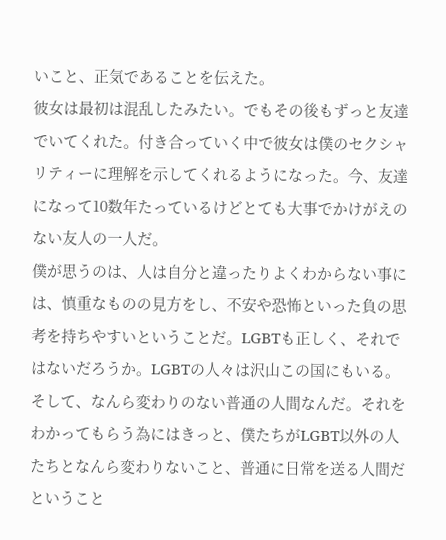いこと、正気であることを伝えた。
彼女は最初は混乱したみたい。でもその後もずっと友達でいてくれた。付き合っていく中で彼女は僕のセクシャリティーに理解を示してくれるようになった。今、友達になって10数年たっているけどとても大事でかけがえのない友人の一人だ。
僕が思うのは、人は自分と違ったりよくわからない事には、慎重なものの見方をし、不安や恐怖といった負の思考を持ちやすいということだ。LGBTも正しく、それではないだろうか。LGBTの人々は沢山この国にもいる。そして、なんら変わりのない普通の人間なんだ。それをわかってもらう為にはきっと、僕たちがLGBT以外の人たちとなんら変わりないこと、普通に日常を送る人間だということ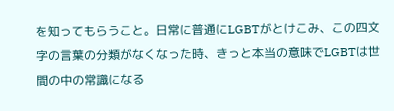を知ってもらうこと。日常に普通にLGBTがとけこみ、この四文字の言葉の分類がなくなった時、きっと本当の意味でLGBTは世間の中の常識になる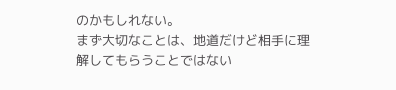のかもしれない。
まず大切なことは、地道だけど相手に理解してもらうことではない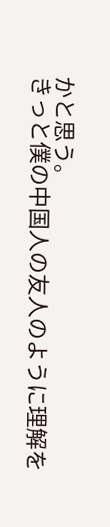かと思う。
きっと僕の中国人の友人のように理解を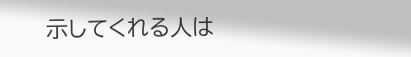示してくれる人は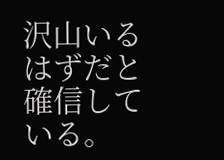沢山いるはずだと確信している。